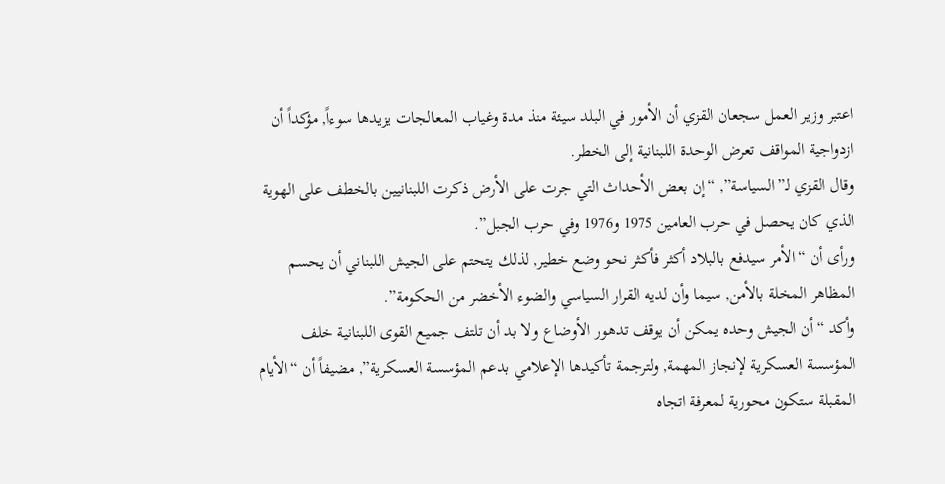اعتبر وزير العمل سجعان القزي أن الأمور في البلد سيئة منذ مدة وغياب المعالجات يزيدها سوءاً, مؤكداً أن ازدواجية المواقف تعرض الوحدة اللبنانية إلى الخطر.
وقال القزي لـ”السياسة”, “إن بعض الأحداث التي جرت على الأرض ذكرت اللبنانيين بالخطف على الهوية الذي كان يحصل في حرب العامين 1975 و1976 وفي حرب الجبل”.
ورأى أن “الأمر سيدفع بالبلاد أكثر فأكثر نحو وضع خطير, لذلك يتحتم على الجيش اللبناني أن يحسم المظاهر المخلة بالأمن, سيما وأن لديه القرار السياسي والضوء الأخضر من الحكومة”.
وأكد “أن الجيش وحده يمكن أن يوقف تدهور الأوضاع ولا بد أن تلتف جميع القوى اللبنانية خلف المؤسسة العسكرية لإنجاز المهمة, ولترجمة تأكيدها الإعلامي بدعم المؤسسة العسكرية”, مضيفاً أن “الأيام المقبلة ستكون محورية لمعرفة اتجاه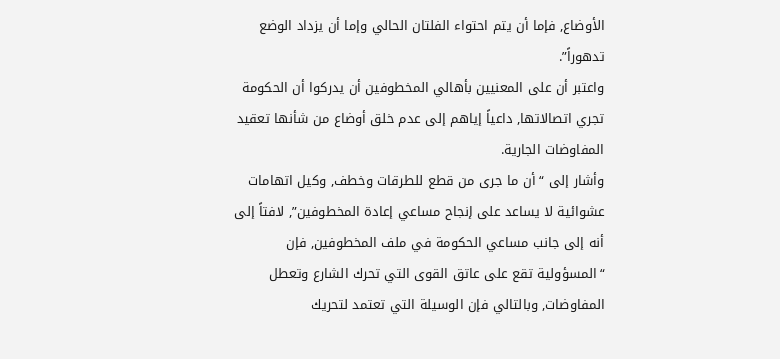الأوضاع, فإما أن يتم احتواء الفلتان الحالي وإما أن يزداد الوضع تدهوراً”.
واعتبر أن على المعنيين بأهالي المخطوفين أن يدركوا أن الحكومة تجري اتصالاتها, داعياً إياهم إلى عدم خلق أوضاع من شأنها تعقيد المفاوضات الجارية.
وأشار إلى “أن ما جرى من قطع للطرقات وخطف, وكيل اتهامات عشوائية لا يساعد على إنجاح مساعي إعادة المخطوفين”, لافتاً إلى أنه إلى جانب مساعي الحكومة في ملف المخطوفين, فإن “المسؤولية تقع على عاتق القوى التي تحرك الشارع وتعطل المفاوضات, وبالتالي فإن الوسيلة التي تعتمد لتحريك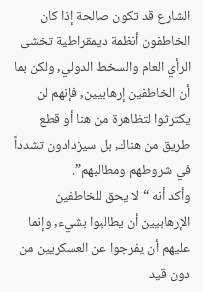الشارع قد تكون صالحة إذا كان الخاطفون أنظمة ديمقراطية تخشى الرأي العام والسخط الدولي, ولكن بما أن الخاطفين إرهابيين, فإنهم لن يكترثوا لتظاهرة من هنا أو قطع طريق من هناك, بل سيزدادون تشدداً في شروطهم ومطالبهم”.
وأكد أنه “لا يحق للخاطفين الإرهابيين أن يطالبوا بشيء, وإنما عليهم أن يفرجوا عن العسكريين من دون قيد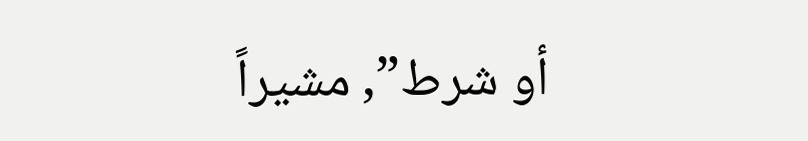أو شرط”, مشيراً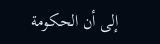إلى أن الحكومة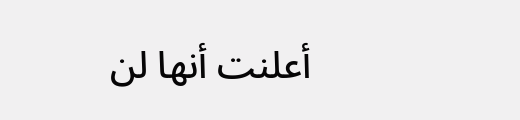أعلنت أنها لن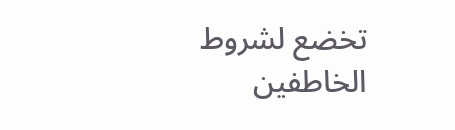تخضع لشروط الخاطفين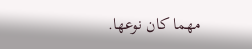مهما كان نوعها.